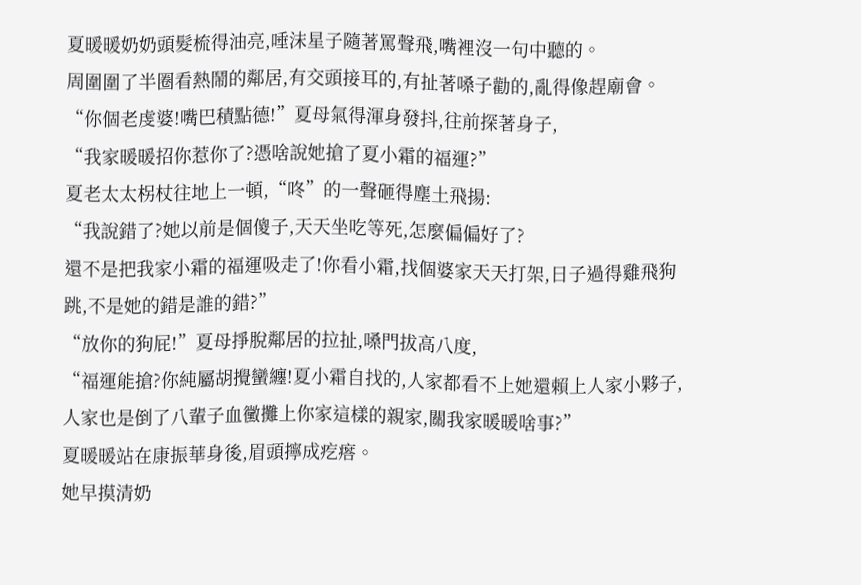夏暖暖奶奶頭髮梳得油亮,唾沫星子隨著罵聲飛,嘴裡沒一句中聽的。
周圍圍了半圈看熱鬧的鄰居,有交頭接耳的,有扯著嗓子勸的,亂得像趕廟會。
“你個老虔婆!嘴巴積點德!”夏母氣得渾身發抖,往前探著身子,
“我家暖暖招你惹你了?憑啥說她搶了夏小霜的福運?”
夏老太太柺杖往地上一頓,“咚”的一聲砸得塵土飛揚:
“我說錯了?她以前是個傻子,天天坐吃等死,怎麼偏偏好了?
還不是把我家小霜的福運吸走了!你看小霜,找個婆家天天打架,日子過得雞飛狗跳,不是她的錯是誰的錯?”
“放你的狗屁!”夏母掙脫鄰居的拉扯,嗓門拔高八度,
“福運能搶?你純屬胡攪蠻纏!夏小霜自找的,人家都看不上她還賴上人家小夥子,
人家也是倒了八輩子血黴攤上你家這樣的親家,關我家暖暖啥事?”
夏暖暖站在康振華身後,眉頭擰成疙瘩。
她早摸清奶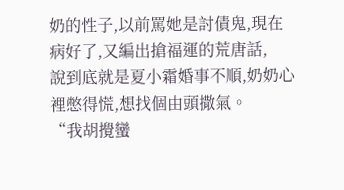奶的性子,以前罵她是討債鬼,現在病好了,又編出搶福運的荒唐話,
說到底就是夏小霜婚事不順,奶奶心裡憋得慌,想找個由頭撒氣。
“我胡攪蠻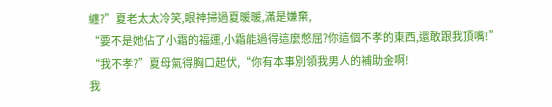纏?”夏老太太冷笑,眼神掃過夏暖暖,滿是嫌棄,
“要不是她佔了小霜的福運,小霜能過得這麼憋屈?你這個不孝的東西,還敢跟我頂嘴!”
“我不孝?”夏母氣得胸口起伏,“你有本事別領我男人的補助金啊!
我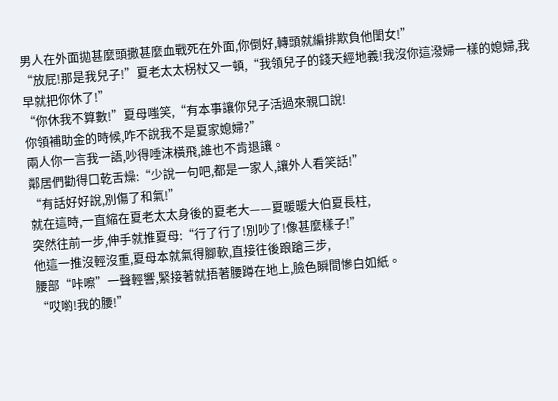男人在外面拋甚麼頭撒甚麼血戰死在外面,你倒好,轉頭就編排欺負他閨女!”
“放屁!那是我兒子!”夏老太太柺杖又一頓,“我領兒子的錢天經地義!我沒你這潑婦一樣的媳婦,我早就把你休了!”
“你休我不算數!”夏母嗤笑,“有本事讓你兒子活過來親口說!
你領補助金的時候,咋不說我不是夏家媳婦?”
兩人你一言我一語,吵得唾沫橫飛,誰也不肯退讓。
鄰居們勸得口乾舌燥:“少說一句吧,都是一家人,讓外人看笑話!”
“有話好好說,別傷了和氣!”
就在這時,一直縮在夏老太太身後的夏老大——夏暖暖大伯夏長柱,
突然往前一步,伸手就推夏母:“行了行了!別吵了!像甚麼樣子!”
他這一推沒輕沒重,夏母本就氣得腳軟,直接往後踉蹌三步,
腰部“咔嚓”一聲輕響,緊接著就捂著腰蹲在地上,臉色瞬間慘白如紙。
“哎喲!我的腰!”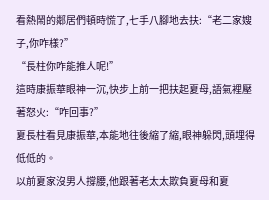看熱鬧的鄰居們頓時慌了,七手八腳地去扶:“老二家嫂子,你咋樣?”
“長柱你咋能推人呢!”
這時康振華眼神一沉,快步上前一把扶起夏母,語氣裡壓著怒火:“咋回事?”
夏長柱看見康振華,本能地往後縮了縮,眼神躲閃,頭埋得低低的。
以前夏家沒男人撐腰,他跟著老太太欺負夏母和夏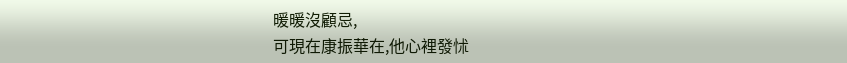暖暖沒顧忌,
可現在康振華在,他心裡發怵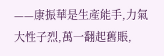——康振華是生產能手,力氣大性子烈,萬一翻起舊賬,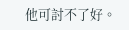他可討不了好。